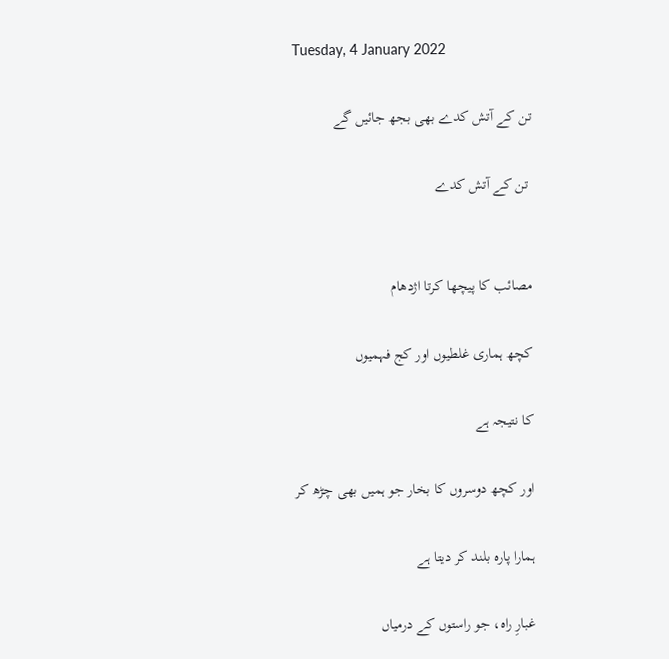Tuesday, 4 January 2022

تن کے آتش کدے بھی بجھ جائیں گے

 تن کے آتش کدے


مصائب کا پیچھا کرتا اژدھام

کچھ ہماری غلطیوں اور کج فہمیوں

کا نتیجہ ہے

اور کچھ دوسروں کا بخار جو ہمیں بھی چڑھ کر

ہمارا پارہ بلند کر دیتا ہے

غبارِ راہ، جو راستوں کے درمیاں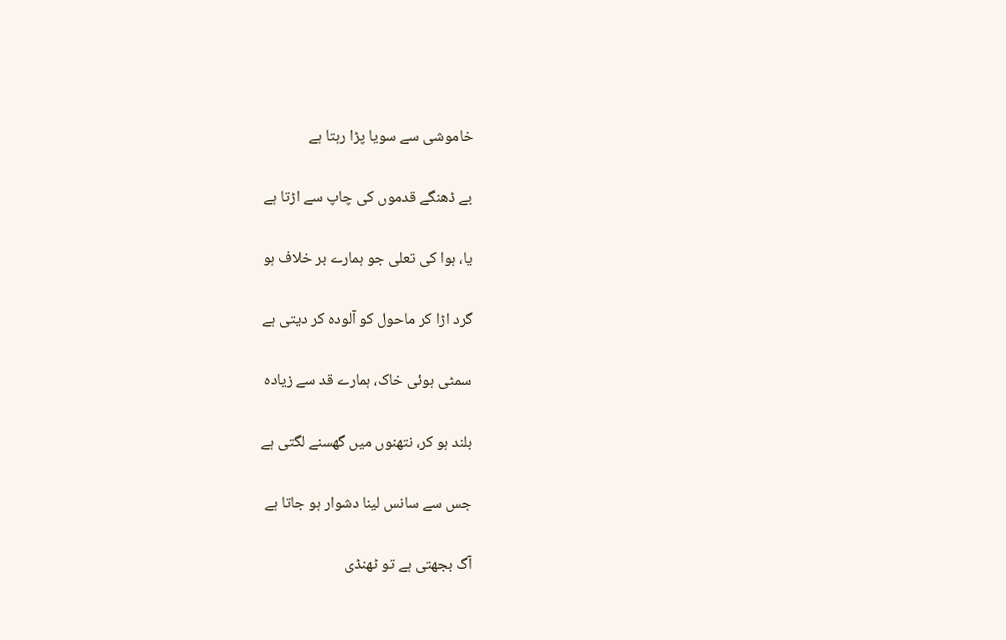خاموشی سے سویا پڑا رہتا ہے

بے ڈھنگے قدموں کی چاپ سے اڑتا ہے

یا، ہوا کی تعلی جو ہمارے بر خلاف ہو

گرد اڑا کر ماحول کو آلودہ کر دیتی ہے

سمٹی ہوئی خاک، ہمارے قد سے زیادہ

بلند ہو کر، نتھنوں میں گھسنے لگتی ہے

جس سے سانس لینا دشوار ہو جاتا ہے

آگ بجھتی ہے تو ٹھنڈی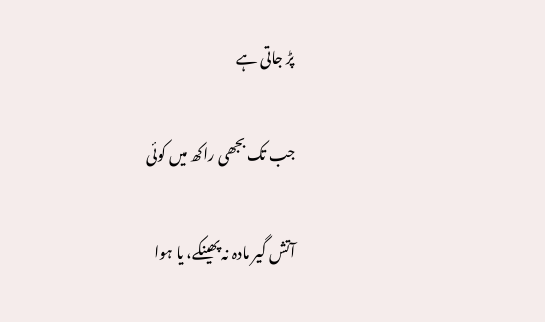پڑ جاتی ہے

جب تک بجھی راکھ میں کوئی

آتش گیر مادہ نہ پھینکے، یا ہوا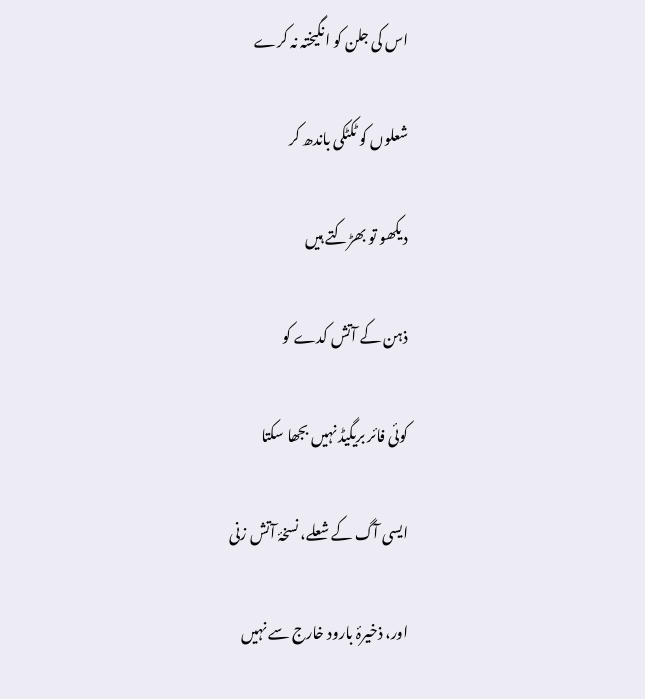اس کی جلن کو انگیختہ نہ کرے

شعلوں کو ٹکٹکی باندھ کر

دیکھو تو بھڑکتے ہیں

ذہن کے آتش کدے کو

کوئی فائر بریگیڈ نہیں بجھا سکتا

ایسی آگ کے شعلے، نسخۂ آتش زنی

اور، ذخیرۂ بارود خارج سے نہیں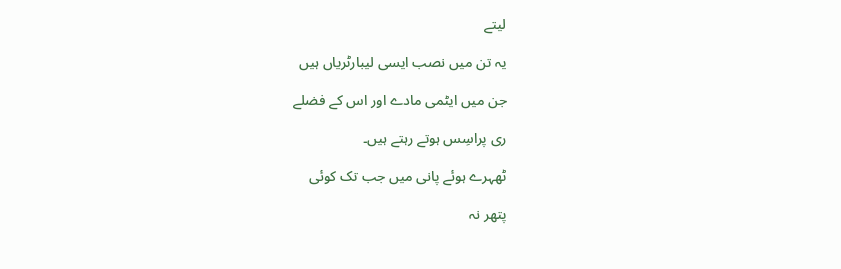لیتے

یہ تن میں نصب ایسی لیبارٹریاں ہیں

جن میں ایٹمی مادے اور اس کے فضلے

ری پراسِس ہوتے رہتے ہیں۔

ٹھہرے ہوئے پانی میں جب تک کوئی

پتھر نہ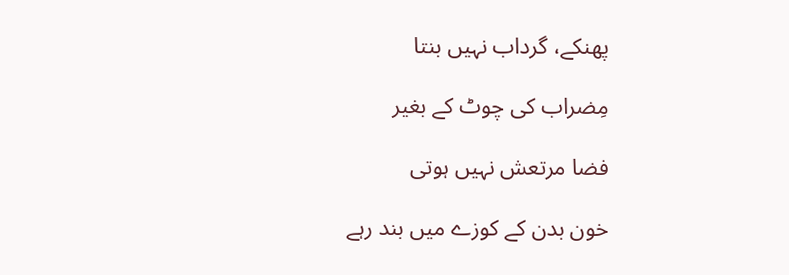پھنکے، گرداب نہیں بنتا

مِضراب کی چوٹ کے بغیر

فضا مرتعش نہیں ہوتی

خون بدن کے کوزے میں بند رہے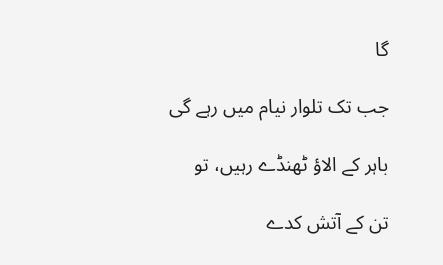گا

جب تک تلوار نیام میں رہے گی

باہر کے الاؤ ٹھنڈے رہیں، تو

تن کے آتش کدے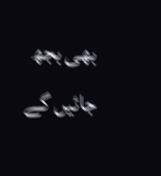بھی بجھ جائیں گے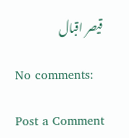قیصر اقبال

No comments:

Post a Comment